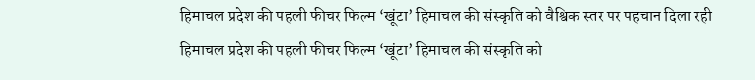हिमाचल प्रदेश की पहली फीचर फिल्म ‘खूंटा’ हिमाचल की संस्कृति को वैश्विक स्तर पर पहचान दिला रही
हिमाचल प्रदेश की पहली फीचर फिल्म ‘खूंटा’ हिमाचल की संस्कृति को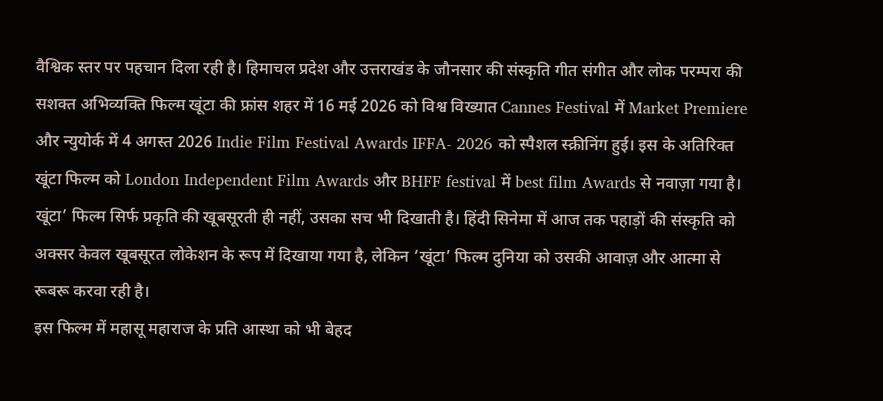वैश्विक स्तर पर पहचान दिला रही है। हिमाचल प्रदेश और उत्तराखंड के जौनसार की संस्कृति गीत संगीत और लोक परम्परा की सशक्त अभिव्यक्ति फिल्म खूंटा की फ्रांस शहर में 16 मई 2026 को विश्व विख्यात Cannes Festival में Market Premiere और न्युयोर्क में 4 अगस्त 2026 Indie Film Festival Awards IFFA- 2026 को स्पैशल स्क्रीनिंग हुई। इस के अतिरिक्त खूंटा फिल्म को London Independent Film Awards और BHFF festival में best film Awards से नवाज़ा गया है।
खूंटा’ फिल्म सिर्फ प्रकृति की खूबसूरती ही नहीं, उसका सच भी दिखाती है। हिंदी सिनेमा में आज तक पहाड़ों की संस्कृति को अक्सर केवल खूबसूरत लोकेशन के रूप में दिखाया गया है, लेकिन ‘खूंटा’ फिल्म दुनिया को उसकी आवाज़ और आत्मा से रूबरू करवा रही है।
इस फिल्म में महासू महाराज के प्रति आस्था को भी बेहद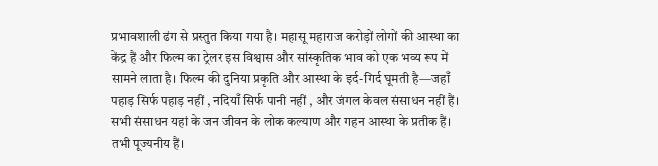प्रभावशाली ढंग से प्रस्तुत किया गया है। महासू महाराज करोड़ों लोगों की आस्था का केंद्र हैं और फिल्म का ट्रेलर इस विश्वास और सांस्कृतिक भाव को एक भव्य रूप में सामने लाता है। फिल्म की दुनिया प्रकृति और आस्था के इर्द-गिर्द घूमती है—जहाँ पहाड़ सिर्फ पहाड़ नहीं , नदियाँ सिर्फ पानी नहीं , और जंगल केवल संसाधन नहीं हैं। सभी संसाधन यहां के जन जीवन के लोक कल्याण और गहन आस्था के प्रतीक हैं। तभी पूज्यनीय हैं।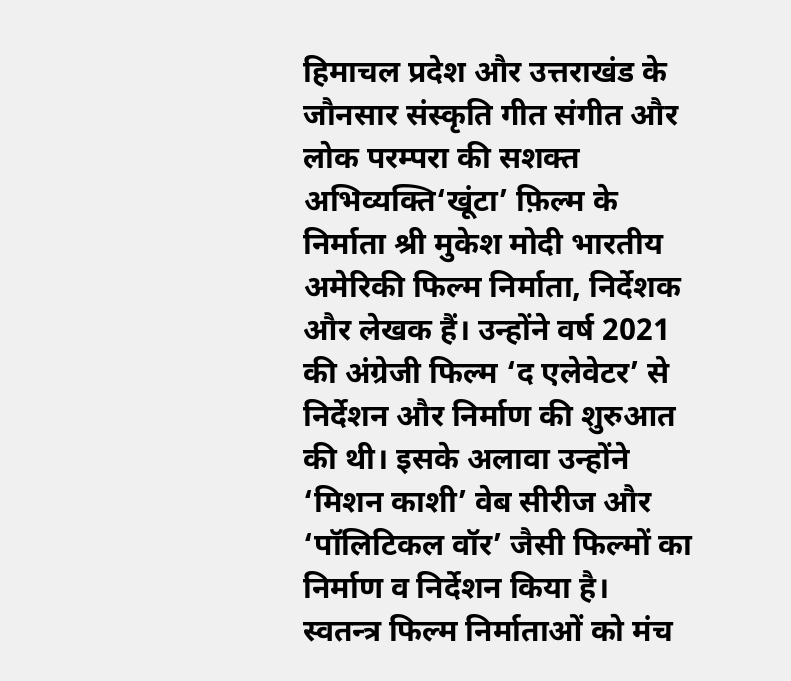हिमाचल प्रदेश और उत्तराखंड के जौनसार संस्कृति गीत संगीत और लोक परम्परा की सशक्त अभिव्यक्ति‘खूंटा’ फ़िल्म के निर्माता श्री मुकेश मोदी भारतीय अमेरिकी फिल्म निर्माता, निर्देशक और लेखक हैं। उन्होंने वर्ष 2021 की अंग्रेजी फिल्म ‘द एलेवेटर’ से निर्देशन और निर्माण की शुरुआत की थी। इसके अलावा उन्होंने ‘मिशन काशी’ वेब सीरीज और ‘पॉलिटिकल वॉर’ जैसी फिल्मों का निर्माण व निर्देशन किया है। स्वतन्त्र फिल्म निर्माताओं को मंच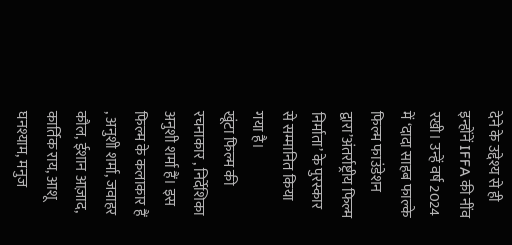देने के उद्देश्य से ही इन्होंनें IFFA की नींव रखी। उन्हें वर्ष 2024 में ‘दादा साहब फाल्के फिल्म फाउंडेशन द्वारा’अंतर्राष्ट्रीय फिल्म निर्माता’ के पुरस्कार से सम्मानित किया गया है।
खूंटा फिल्म की रचनाकार , निर्देशिका अनुशी शर्मा हैं। इस फिल्म के कलाकार हैं , अनुशी शर्मा, जवाहर कौल, ईशान आज़ाद, कार्तिक राय, आशू घनश्याम, मनुज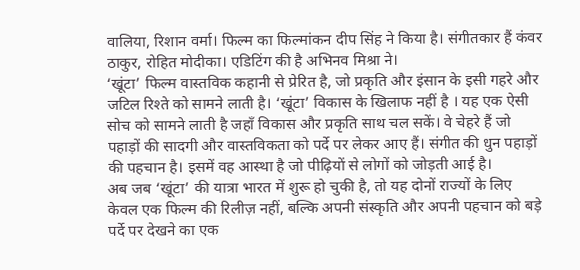वालिया, रिशान वर्मा। फिल्म का फिल्मांकन दीप सिंह ने किया है। संगीतकार हैं कंवर ठाकुर, रोहित मोदीका। एडिटिंग की है अभिनव मिश्रा ने।
‘खूंटा’ फिल्म वास्तविक कहानी से प्रेरित है, जो प्रकृति और इंसान के इसी गहरे और जटिल रिश्ते को सामने लाती है। ‘खूंटा’ विकास के खिलाफ नहीं है । यह एक ऐसी सोच को सामने लाती है जहाँ विकास और प्रकृति साथ चल सकें। वे चेहरे हैं जो पहाड़ों की सादगी और वास्तविकता को पर्दे पर लेकर आए हैं। संगीत की धुन पहाड़ों की पहचान है। इसमें वह आस्था है जो पीढ़ियों से लोगों को जोड़ती आई है।
अब जब ‘खूंटा’ की यात्रा भारत में शुरू हो चुकी है, तो यह दोनों राज्यों के लिए केवल एक फिल्म की रिलीज़ नहीं, बल्कि अपनी संस्कृति और अपनी पहचान को बड़े पर्दे पर देखने का एक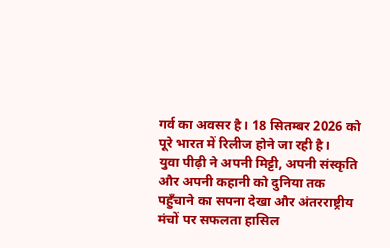गर्व का अवसर है। 18 सितम्बर 2026 को पूरे भारत में रिलीज होने जा रही है।
युवा पीढ़ी ने अपनी मिट्टी, अपनी संस्कृति और अपनी कहानी को दुनिया तक पहुँचाने का सपना देखा और अंतरराष्ट्रीय मंचों पर सफलता हासिल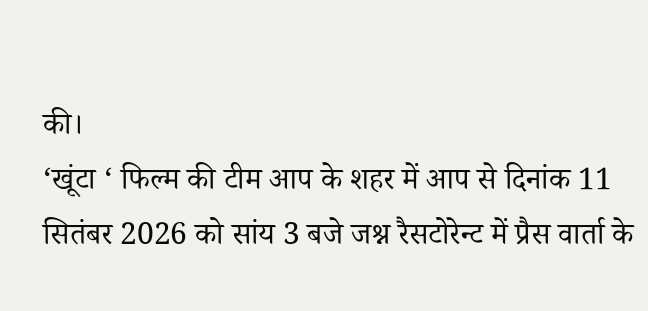की।
‘खूंटा ‘ फिल्म की टीम आप के शहर में आप से दिनांक 11 सितंबर 2026 को सांय 3 बजे जश्न रैसटोरेन्ट में प्रैस वार्ता के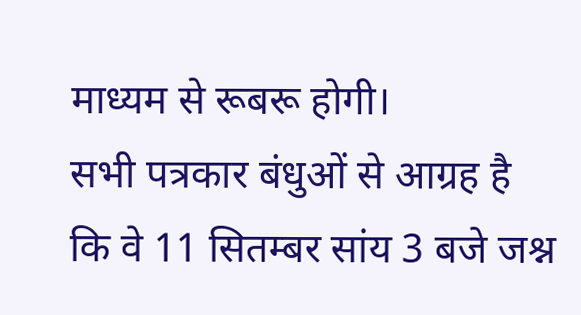माध्यम से रूबरू होगी।
सभी पत्रकार बंधुओं से आग्रह है कि वे 11 सितम्बर सांय 3 बजे जश्न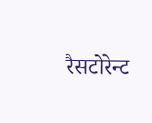रैसटोरेन्ट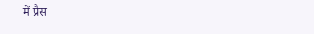में प्रैस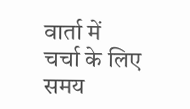वार्ता में चर्चा के लिए समय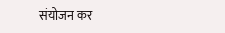संयोजन कर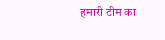हमारी टीम का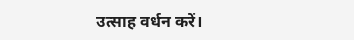उत्साह वर्धन करें।